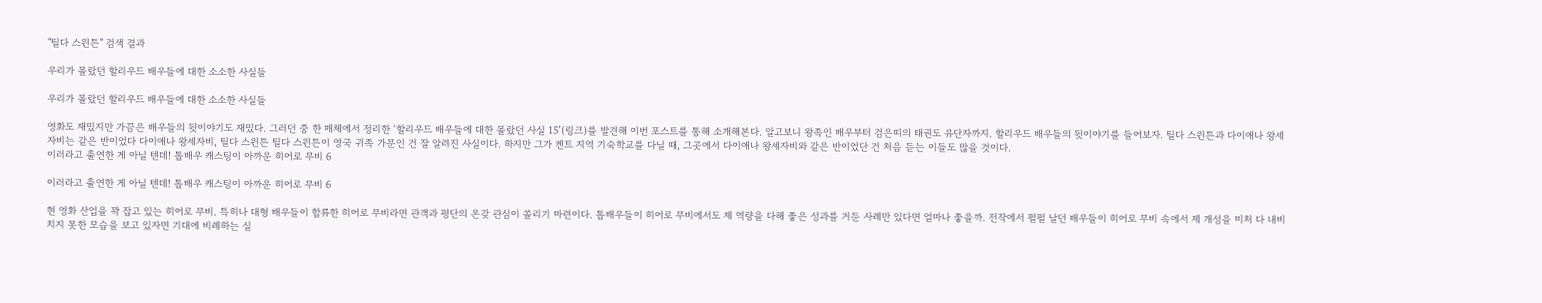"틸다 스윈튼" 검색 결과

우리가 몰랐던 할리우드 배우들에 대한 소소한 사실들

우리가 몰랐던 할리우드 배우들에 대한 소소한 사실들

영화도 재밌지만 가끔은 배우들의 뒷이야기도 재밌다. 그러던 중 한 매체에서 정리한 ‘할리우드 배우들에 대한 몰랐던 사실 15’(링크)를 발견해 이번 포스트를 통해 소개해본다. 알고보니 왕족인 배우부터 검은띠의 태권도 유단자까지. 할리우드 배우들의 뒷이야기를 들어보자. 틸다 스윈튼과 다이애나 왕세자비는 같은 반이었다 다이애나 왕세자비, 틸다 스윈튼 틸다 스윈튼이 영국 귀족 가문인 건 잘 알려진 사실이다. 하지만 그가 켄트 지역 기숙학교를 다닐 때, 그곳에서 다이애나 왕세자비와 같은 반이었단 건 처음 듣는 이들도 많을 것이다.
이러라고 출연한 게 아닐 텐데! 톱배우 캐스팅이 아까운 히어로 무비 6

이러라고 출연한 게 아닐 텐데! 톱배우 캐스팅이 아까운 히어로 무비 6

현 영화 산업을 꽉 잡고 있는 히어로 무비. 특히나 대형 배우들이 합류한 히어로 무비라면 관객과 평단의 온갖 관심이 쏠리기 마련이다. 톱배우들이 히어로 무비에서도 제 역량을 다해 좋은 성과를 거둔 사례만 있다면 얼마나 좋을까. 전작에서 펄펄 날던 배우들이 히어로 무비 속에서 제 개성을 미처 다 내비치지 못한 모습을 보고 있자면 기대에 비례하는 실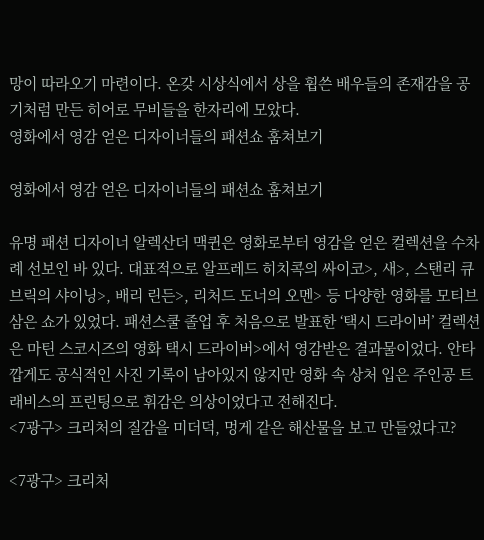망이 따라오기 마련이다. 온갖 시상식에서 상을 휩쓴 배우들의 존재감을 공기처럼 만든 히어로 무비들을 한자리에 모았다.
영화에서 영감 얻은 디자이너들의 패션쇼 훔쳐보기

영화에서 영감 얻은 디자이너들의 패션쇼 훔쳐보기

유명 패션 디자이너 알렉산더 맥퀸은 영화로부터 영감을 얻은 컬렉션을 수차례 선보인 바 있다. 대표적으로 알프레드 히치콕의 싸이코>, 새>, 스탠리 큐브릭의 샤이닝>, 배리 린든>, 리처드 도너의 오멘> 등 다양한 영화를 모티브 삼은 쇼가 있었다. 패션스쿨 졸업 후 처음으로 발표한 ‘택시 드라이버’ 컬렉션은 마틴 스코시즈의 영화 택시 드라이버>에서 영감받은 결과물이었다. 안타깝게도 공식적인 사진 기록이 남아있지 않지만 영화 속 상처 입은 주인공 트래비스의 프린팅으로 휘감은 의상이었다고 전해진다.
<7광구> 크리처의 질감을 미더덕, 멍게 같은 해산물을 보고 만들었다고?

<7광구> 크리처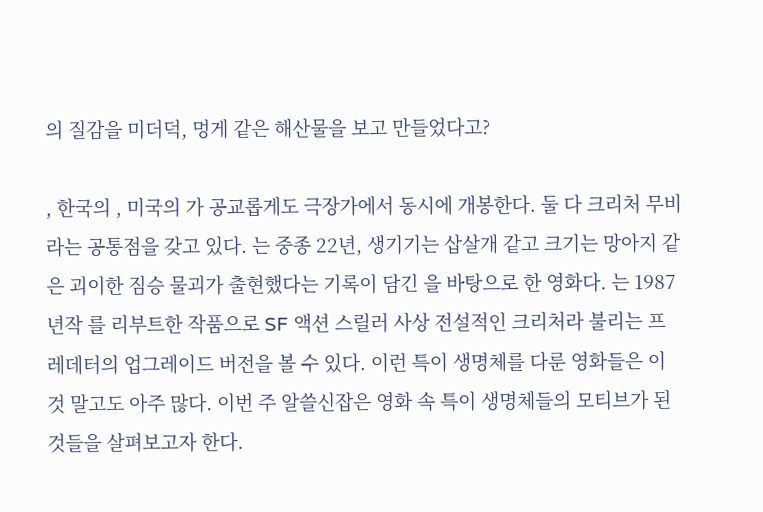의 질감을 미더덕, 멍게 같은 해산물을 보고 만들었다고?

, 한국의 , 미국의 가 공교롭게도 극장가에서 동시에 개봉한다. 둘 다 크리처 무비라는 공통점을 갖고 있다. 는 중종 22년, 생기기는 삽살개 같고 크기는 망아지 같은 괴이한 짐승 물괴가 출현했다는 기록이 담긴 을 바탕으로 한 영화다. 는 1987년작 를 리부트한 작품으로 SF 액션 스릴러 사상 전설적인 크리처라 불리는 프레데터의 업그레이드 버전을 볼 수 있다. 이런 특이 생명체를 다룬 영화들은 이것 말고도 아주 많다. 이번 주 알쓸신잡은 영화 속 특이 생명체들의 모티브가 된 것들을 살펴보고자 한다.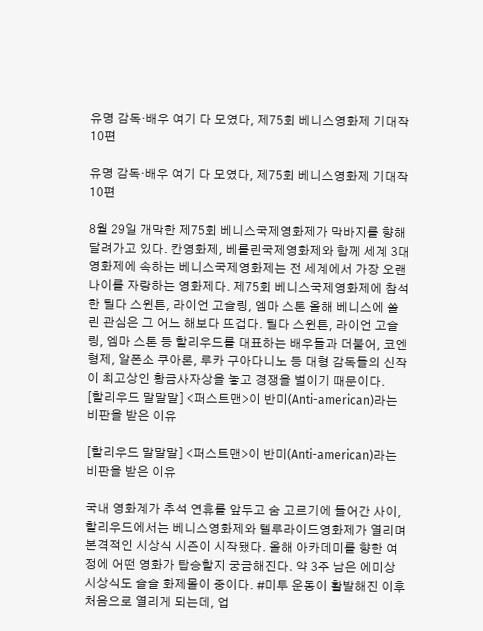유명 감독·배우 여기 다 모였다, 제75회 베니스영화제 기대작 10편

유명 감독·배우 여기 다 모였다, 제75회 베니스영화제 기대작 10편

8월 29일 개막한 제75회 베니스국제영화제가 막바지를 향해 달려가고 있다. 칸영화제, 베를린국제영화제와 함께 세계 3대 영화제에 속하는 베니스국제영화제는 전 세계에서 가장 오랜 나이를 자랑하는 영화제다. 제75회 베니스국제영화제에 참석한 틸다 스윈튼, 라이언 고슬링, 엠마 스톤 올해 베니스에 쏠린 관심은 그 어느 해보다 뜨겁다. 틸다 스윈튼, 라이언 고슬링, 엠마 스톤 등 할리우드를 대표하는 배우들과 더불어, 코엔 형제, 알폰소 쿠아론, 루카 구아다니노 등 대형 감독들의 신작이 최고상인 황금사자상을 놓고 경쟁을 벌이기 때문이다.
[할리우드 말말말] <퍼스트맨>이 반미(Anti-american)라는 비판을 받은 이유

[할리우드 말말말] <퍼스트맨>이 반미(Anti-american)라는 비판을 받은 이유

국내 영화계가 추석 연휴를 앞두고 숨 고르기에 들어간 사이, 할리우드에서는 베니스영화제와 텔루라이드영화제가 열리며 본격적인 시상식 시즌이 시작됐다. 올해 아카데미를 향한 여정에 어떤 영화가 탑승할지 궁금해진다. 약 3주 남은 에미상 시상식도 슬슬 화제몰이 중이다. #미투 운동이 활발해진 이후 처음으로 열리게 되는데, 업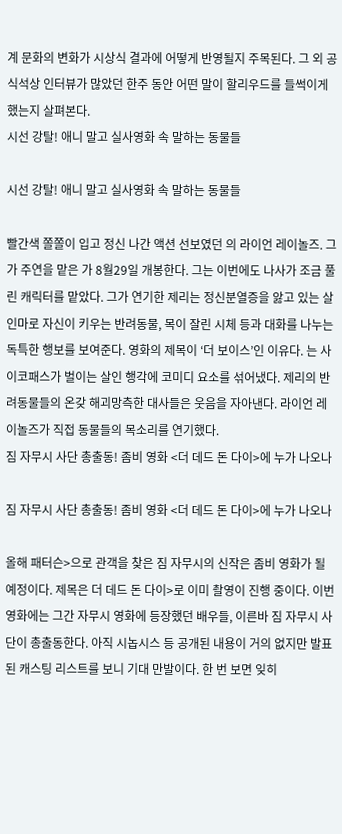계 문화의 변화가 시상식 결과에 어떻게 반영될지 주목된다. 그 외 공식석상 인터뷰가 많았던 한주 동안 어떤 말이 할리우드를 들썩이게 했는지 살펴본다.
시선 강탈! 애니 말고 실사영화 속 말하는 동물들

시선 강탈! 애니 말고 실사영화 속 말하는 동물들

빨간색 쫄쫄이 입고 정신 나간 액션 선보였던 의 라이언 레이놀즈. 그가 주연을 맡은 가 8월29일 개봉한다. 그는 이번에도 나사가 조금 풀린 캐릭터를 맡았다. 그가 연기한 제리는 정신분열증을 앓고 있는 살인마로 자신이 키우는 반려동물, 목이 잘린 시체 등과 대화를 나누는 독특한 행보를 보여준다. 영화의 제목이 ‘더 보이스’인 이유다. 는 사이코패스가 벌이는 살인 행각에 코미디 요소를 섞어냈다. 제리의 반려동물들의 온갖 해괴망측한 대사들은 웃음을 자아낸다. 라이언 레이놀즈가 직접 동물들의 목소리를 연기했다.
짐 자무시 사단 총출동! 좀비 영화 <더 데드 돈 다이>에 누가 나오나

짐 자무시 사단 총출동! 좀비 영화 <더 데드 돈 다이>에 누가 나오나

올해 패터슨>으로 관객을 찾은 짐 자무시의 신작은 좀비 영화가 될 예정이다. 제목은 더 데드 돈 다이>로 이미 촬영이 진행 중이다. 이번 영화에는 그간 자무시 영화에 등장했던 배우들, 이른바 짐 자무시 사단이 총출동한다. 아직 시놉시스 등 공개된 내용이 거의 없지만 발표된 캐스팅 리스트를 보니 기대 만발이다. 한 번 보면 잊히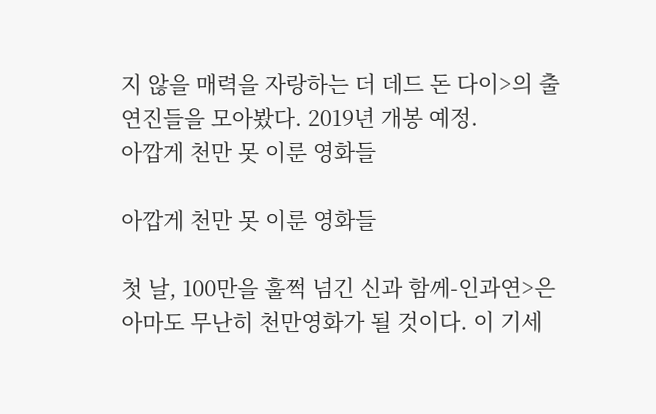지 않을 매력을 자랑하는 더 데드 돈 다이>의 출연진들을 모아봤다. 2019년 개봉 예정.
아깝게 천만 못 이룬 영화들

아깝게 천만 못 이룬 영화들

첫 날, 100만을 훌쩍 넘긴 신과 함께-인과연>은 아마도 무난히 천만영화가 될 것이다. 이 기세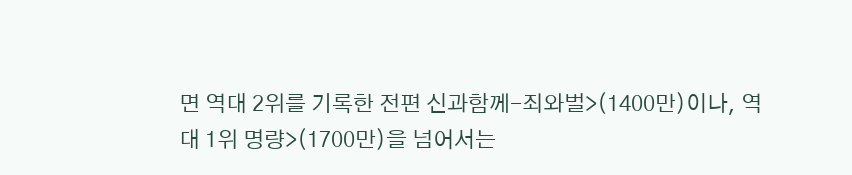면 역대 2위를 기록한 전편 신과함께-죄와벌>(1400만)이나, 역대 1위 명량>(1700만)을 넘어서는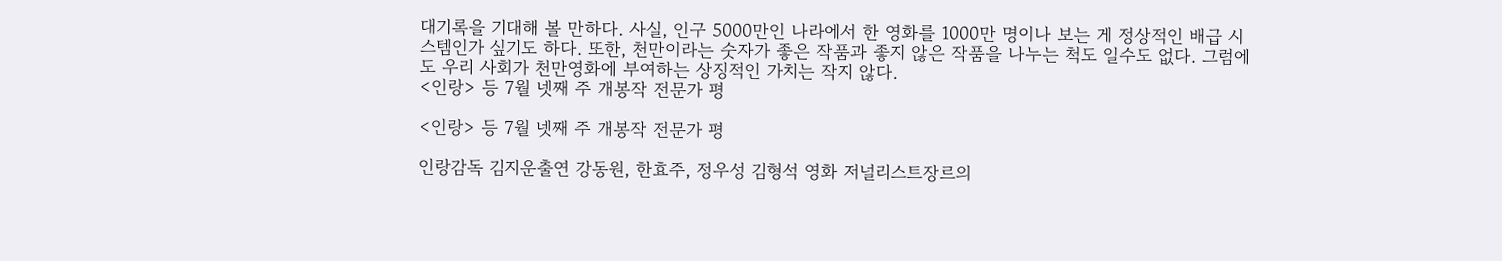대기록을 기대해 볼 만하다. 사실, 인구 5000만인 나라에서 한 영화를 1000만 명이나 보는 게 정상적인 배급 시스템인가 싶기도 하다. 또한, 천만이라는 숫자가 좋은 작품과 좋지 않은 작품을 나누는 척도 일수도 없다. 그럼에도 우리 사회가 천만영화에 부여하는 상징적인 가치는 작지 않다.
<인랑> 등 7월 넷째 주 개봉작 전문가 평

<인랑> 등 7월 넷째 주 개봉작 전문가 평

인랑감독 김지운출연 강동원, 한효주, 정우성 김형석 영화 저널리스트장르의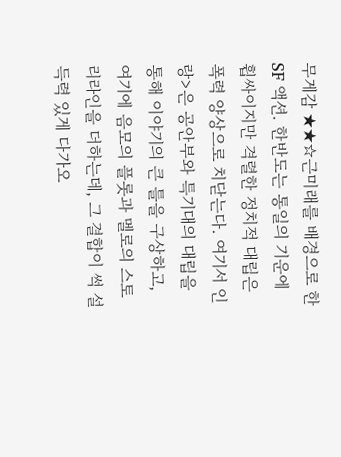무게감 ★★☆근미래를 배경으로 한 SF 액션. 한반도는 통일의 기운에 휩싸이지만 격렬한 정치적 대립은 폭력 양상으로 치닫는다. 여기서 인랑>은 공안부와 특기대의 대립을 통해 이야기의 큰 틀을 구상하고, 여기에 음모의 플롯과 멜로의 스토리라인을 더하는데, 그 결합이 썩 설득력 있게 다가오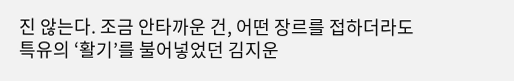진 않는다. 조금 안타까운 건, 어떤 장르를 접하더라도 특유의 ‘활기’를 불어넣었던 김지운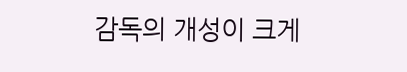감독의 개성이 크게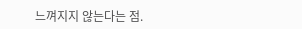느껴지지 않는다는 점.